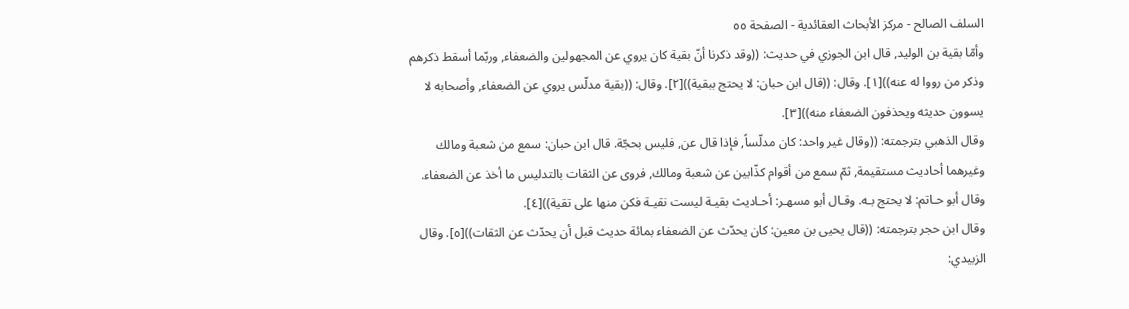السلف الصالح - مركز الأبحاث العقائدية - الصفحة ٥٥
وأمّا بقية بن الوليد, قال ابن الجوزي في حديث: ((وقد ذكرنا أنّ بقية كان يروي عن المجهولين والضعفاء, وربّما أسقط ذكرهم وذكر من رووا له عنه))[١]. وقال: ((قال ابن حبان: لا يحتج ببقية))[٢]. وقال: ((بقية مدلّس يروي عن الضعفاء, وأصحابه لا يسوون حديثه ويحذفون الضعفاء منه))[٣].
وقال الذهبي بترجمته: ((وقال غير واحد: كان مدلّساً, فإذا قال عن, فليس بحجّة. قال ابن حبان: سمع من شعبة ومالك وغيرهما أحاديث مستقيمة, ثمّ سمع من أقوام كذّابين عن شعبة ومالك, فروى عن الثقات بالتدليس ما أخذ عن الضعفاء. وقال أبو حـاتم: لا يحتج بـه. وقـال أبو مسهـر: أحـاديث بقيـة ليست نقيـة فكن منها على تقية))[٤].
وقال ابن حجر بترجمته: ((قال يحيى بن معين: كان يحدّث عن الضعفاء بمائة حديث قبل أن يحدّث عن الثقات))[٥]. وقال الزبيدي: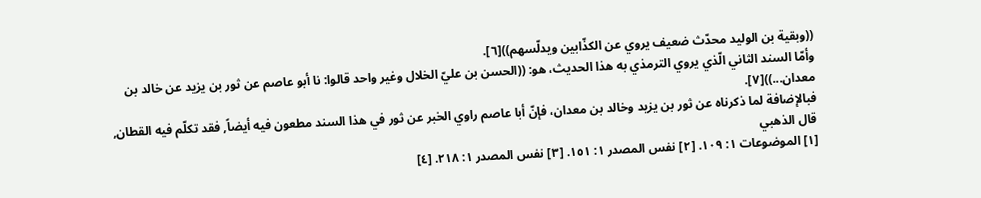((وبقية بن الوليد محدّث ضعيف يروي عن الكذّابين ويدلّسهم))[٦].
وأمّا السند الثاني الّذي يروي الترمذي به هذا الحديث، هو: ((الحسن بن عليّ الخلال وغير واحد قالوا: نا أبو عاصم عن ثور بن يزيد عن خالد بن معدان...))[٧].
فبالإضافة لما ذكرناه عن ثور بن يزيد وخالد بن معدان، فإنّ أبا عاصم راوي الخبر عن ثور في هذا السند مطعون فيه أيضاً, فقد تكلّم فيه القطان, قال الذهبي
[١] الموضوعات ١: ١٠٩. [٢] نفس المصدر ١: ١٥١. [٣] نفس المصدر ١: ٢١٨. [٤]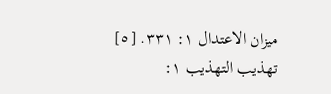ميزان الاعتدال ١: ٣٣١. [٥] تهذيب التهذيب ١: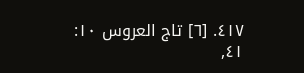٤١٧. [٦] تاج العروس ١٠: ٤١,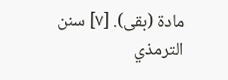مادة (بقى). [٧] سنن الترمذي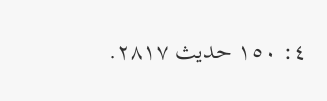٤: ١٥٠ حديث ٢٨١٧.